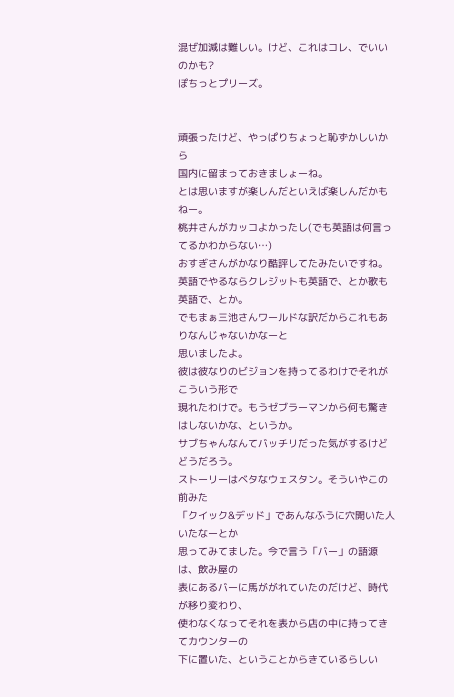混ぜ加減は難しい。けど、これはコレ、でいいのかも?
ぽちっとプリーズ。


頑張ったけど、やっぱりちょっと恥ずかしいから
国内に留まっておきましょーね。
とは思いますが楽しんだといえば楽しんだかもねー。
桃井さんがカッコよかったし(でも英語は何言ってるかわからない…)
おすぎさんがかなり酷評してたみたいですね。
英語でやるならクレジットも英語で、とか歌も英語で、とか。
でもまぁ三池さんワールドな訳だからこれもありなんじゃないかなーと
思いましたよ。
彼は彼なりのビジョンを持ってるわけでそれがこういう形で
現れたわけで。もうゼブラーマンから何も驚きはしないかな、というか。
サブちゃんなんてバッチリだった気がするけどどうだろう。
ストーリーはベタなウェスタン。そういやこの前みた
「クイック&デッド」であんなふうに穴開いた人いたなーとか
思ってみてました。今で言う「バー」の語源は、飲み屋の
表にあるバーに馬ががれていたのだけど、時代が移り変わり、
使わなくなってそれを表から店の中に持ってきてカウンターの
下に置いた、ということからきているらしい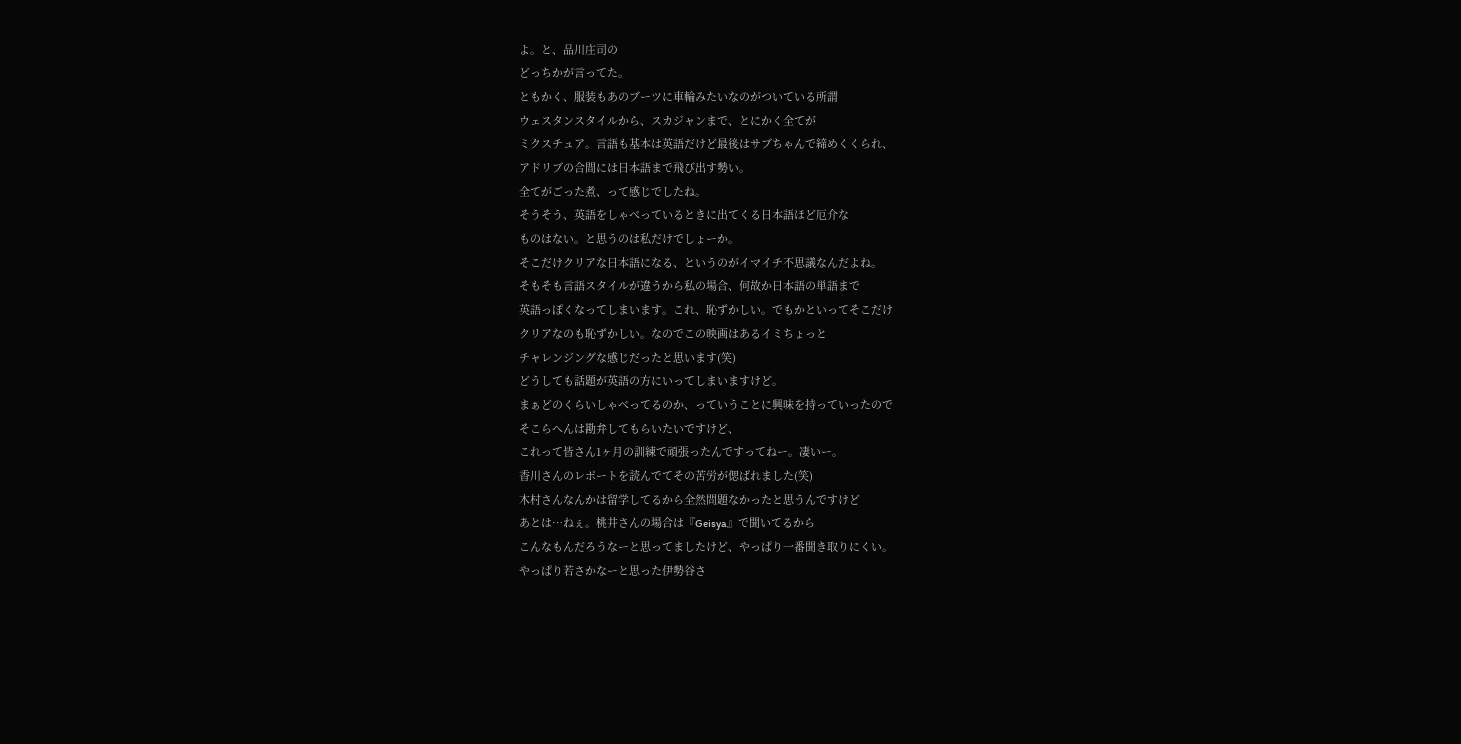よ。と、品川庄司の
どっちかが言ってた。
ともかく、服装もあのブーツに車輪みたいなのがついている所謂
ウェスタンスタイルから、スカジャンまで、とにかく全てが
ミクスチュア。言語も基本は英語だけど最後はサブちゃんで締めくくられ、
アドリブの合間には日本語まで飛び出す勢い。
全てがごった煮、って感じでしたね。
そうそう、英語をしゃべっているときに出てくる日本語ほど厄介な
ものはない。と思うのは私だけでしょーか。
そこだけクリアな日本語になる、というのがイマイチ不思議なんだよね。
そもそも言語スタイルが違うから私の場合、何故か日本語の単語まで
英語っぽくなってしまいます。これ、恥ずかしい。でもかといってそこだけ
クリアなのも恥ずかしい。なのでこの映画はあるイミちょっと
チャレンジングな感じだったと思います(笑)
どうしても話題が英語の方にいってしまいますけど。
まぁどのくらいしゃべってるのか、っていうことに興味を持っていったので
そこらへんは勘弁してもらいたいですけど、
これって皆さん1ヶ月の訓練で頑張ったんですってねー。凄いー。
香川さんのレポートを読んでてその苦労が偲ばれました(笑)
木村さんなんかは留学してるから全然問題なかったと思うんですけど
あとは…ねぇ。桃井さんの場合は『Geisya』で聞いてるから
こんなもんだろうなーと思ってましたけど、やっぱり一番聞き取りにくい。
やっぱり若さかなーと思った伊勢谷さ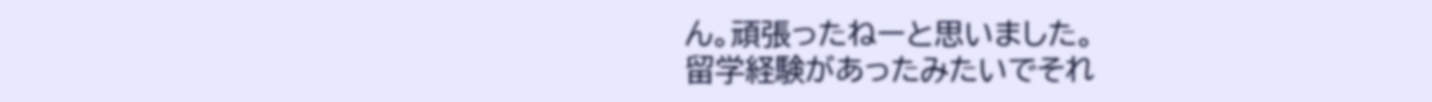ん。頑張ったねーと思いました。
留学経験があったみたいでそれ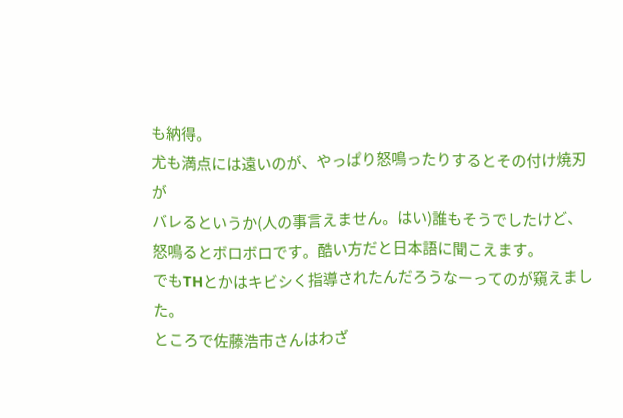も納得。
尤も満点には遠いのが、やっぱり怒鳴ったりするとその付け焼刃が
バレるというか(人の事言えません。はい)誰もそうでしたけど、
怒鳴るとボロボロです。酷い方だと日本語に聞こえます。
でもTHとかはキビシく指導されたんだろうなーってのが窺えました。
ところで佐藤浩市さんはわざ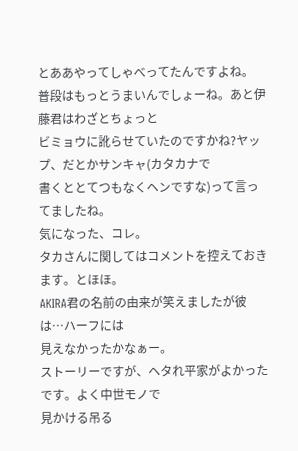とああやってしゃべってたんですよね。
普段はもっとうまいんでしょーね。あと伊藤君はわざとちょっと
ビミョウに訛らせていたのですかね?ヤップ、だとかサンキャ(カタカナで
書くととてつもなくヘンですな)って言ってましたね。
気になった、コレ。
タカさんに関してはコメントを控えておきます。とほほ。
AKIRA君の名前の由来が笑えましたが彼は…ハーフには
見えなかったかなぁー。
ストーリーですが、ヘタれ平家がよかったです。よく中世モノで
見かける吊る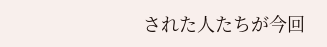された人たちが今回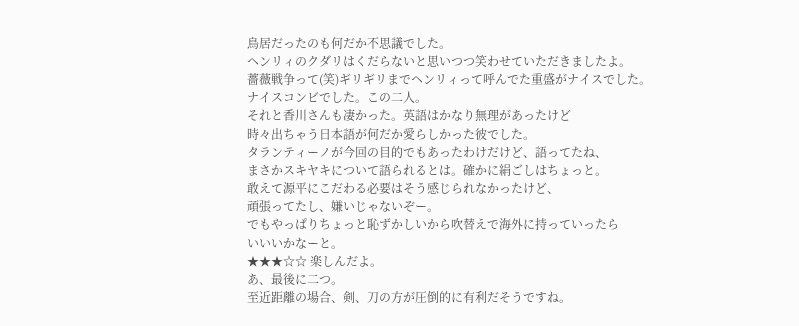鳥居だったのも何だか不思議でした。
ヘンリィのクダリはくだらないと思いつつ笑わせていただきましたよ。
薔薇戦争って(笑)ギリギリまでヘンリィって呼んでた重盛がナイスでした。
ナイスコンビでした。この二人。
それと香川さんも凄かった。英語はかなり無理があったけど
時々出ちゃう日本語が何だか愛らしかった彼でした。
タランティーノが今回の目的でもあったわけだけど、語ってたね、
まさかスキヤキについて語られるとは。確かに絹ごしはちょっと。
敢えて源平にこだわる必要はそう感じられなかったけど、
頑張ってたし、嫌いじゃないぞー。
でもやっぱりちょっと恥ずかしいから吹替えで海外に持っていったら
いいいかなーと。
★★★☆☆ 楽しんだよ。
あ、最後に二つ。
至近距離の場合、剣、刀の方が圧倒的に有利だそうですね。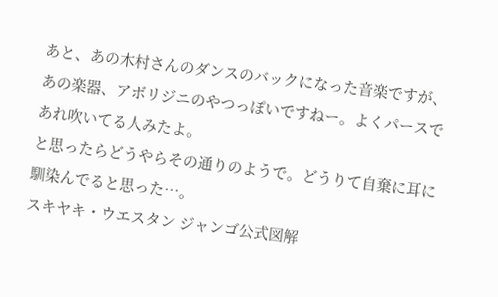あと、あの木村さんのダンスのバックになった音楽ですが、
あの楽器、アボリジニのやつっぽいですねー。よくパースで
あれ吹いてる人みたよ。
と思ったらどうやらその通りのようで。どうりて自棄に耳に
馴染んでると思った…。
スキヤキ・ウエスタン ジャンゴ公式図解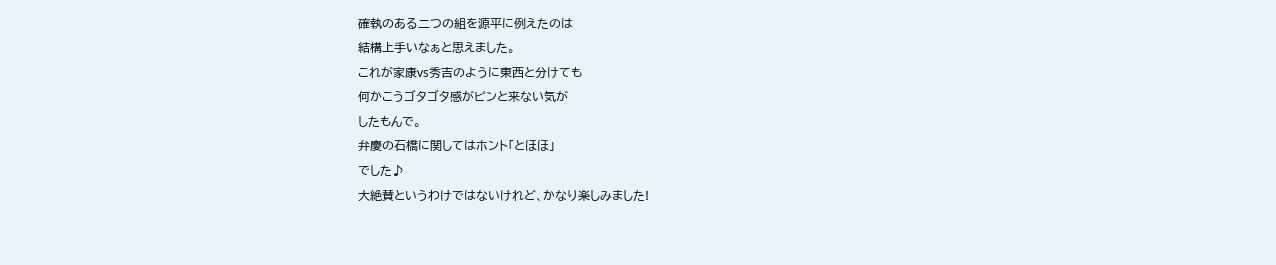確執のある二つの組を源平に例えたのは
結構上手いなぁと思えました。
これが家康vs秀吉のように東西と分けても
何かこうゴタゴタ感がピンと来ない気が
したもんで。
弁慶の石橋に関してはホント「とほほ」
でした♪
大絶賛というわけではないけれど、かなり楽しみました!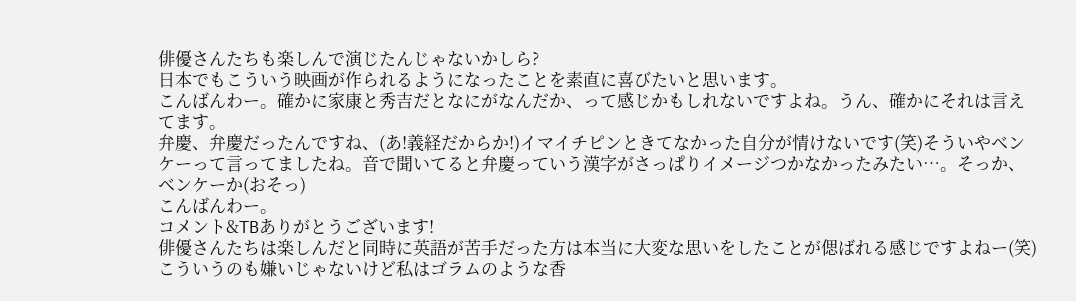俳優さんたちも楽しんで演じたんじゃないかしら?
日本でもこういう映画が作られるようになったことを素直に喜びたいと思います。
こんばんわー。確かに家康と秀吉だとなにがなんだか、って感じかもしれないですよね。うん、確かにそれは言えてます。
弁慶、弁慶だったんですね、(あ!義経だからか!)イマイチピンときてなかった自分が情けないです(笑)そういやベンケーって言ってましたね。音で聞いてると弁慶っていう漢字がさっぱりイメージつかなかったみたい…。そっか、ベンケーか(おそっ)
こんばんわー。
コメント&TBありがとうございます!
俳優さんたちは楽しんだと同時に英語が苦手だった方は本当に大変な思いをしたことが偲ばれる感じですよねー(笑)
こういうのも嫌いじゃないけど私はゴラムのような香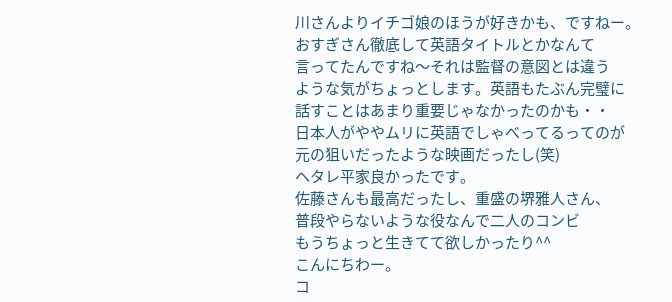川さんよりイチゴ娘のほうが好きかも、ですねー。
おすぎさん徹底して英語タイトルとかなんて
言ってたんですね〜それは監督の意図とは違う
ような気がちょっとします。英語もたぶん完璧に
話すことはあまり重要じゃなかったのかも・・
日本人がややムリに英語でしゃべってるってのが
元の狙いだったような映画だったし(笑)
ヘタレ平家良かったです。
佐藤さんも最高だったし、重盛の堺雅人さん、
普段やらないような役なんで二人のコンビ
もうちょっと生きてて欲しかったり^^
こんにちわー。
コ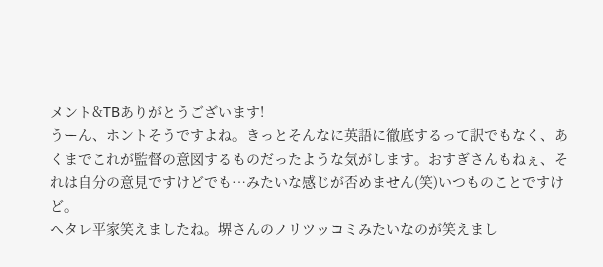メント&TBありがとうございます!
うーん、ホントそうですよね。きっとそんなに英語に徹底するって訳でもなく、あくまでこれが監督の意図するものだったような気がします。おすぎさんもねぇ、それは自分の意見ですけどでも…みたいな感じが否めません(笑)いつものことですけど。
ヘタレ平家笑えましたね。堺さんのノリツッコミみたいなのが笑えまし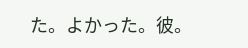た。よかった。彼。